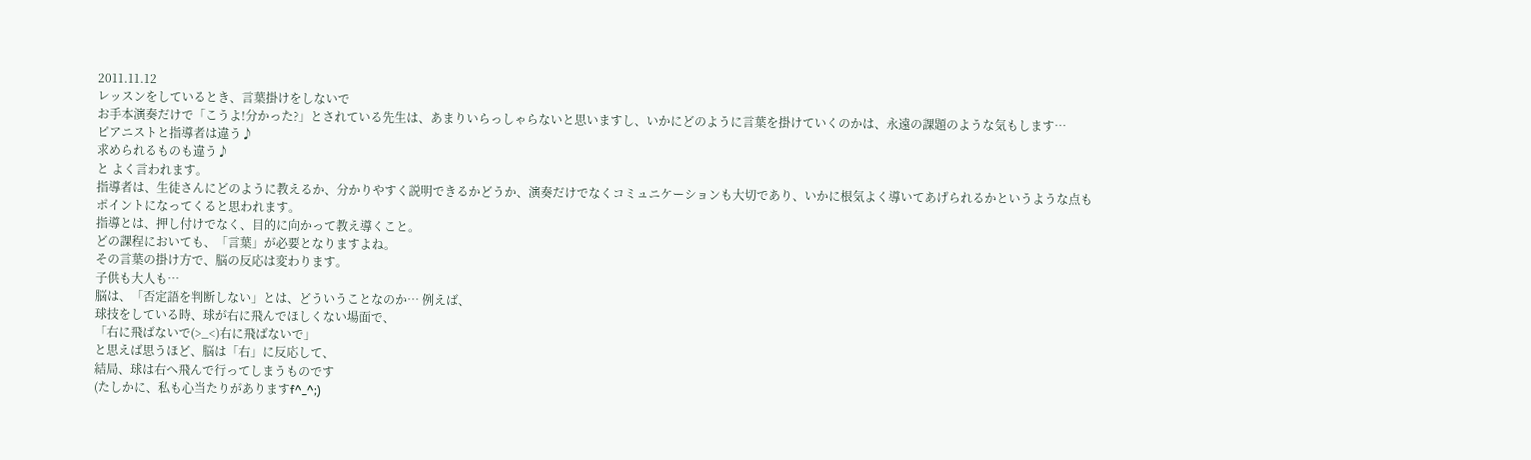2011.11.12
レッスンをしているとき、言葉掛けをしないで
お手本演奏だけで「こうよ!分かった?」とされている先生は、あまりいらっしゃらないと思いますし、いかにどのように言葉を掛けていくのかは、永遠の課題のような気もします…
ピアニストと指導者は違う♪
求められるものも違う♪
と よく言われます。
指導者は、生徒さんにどのように教えるか、分かりやすく説明できるかどうか、演奏だけでなくコミュニケーションも大切であり、いかに根気よく導いてあげられるかというような点もポイントになってくると思われます。
指導とは、押し付けでなく、目的に向かって教え導くこと。
どの課程においても、「言葉」が必要となりますよね。
その言葉の掛け方で、脳の反応は変わります。
子供も大人も…
脳は、「否定語を判断しない」とは、どういうことなのか… 例えば、
球技をしている時、球が右に飛んでほしくない場面で、
「右に飛ばないで(>_<)右に飛ばないで」
と思えば思うほど、脳は「右」に反応して、
結局、球は右へ飛んで行ってしまうものです
(たしかに、私も心当たりがありますf^_^;)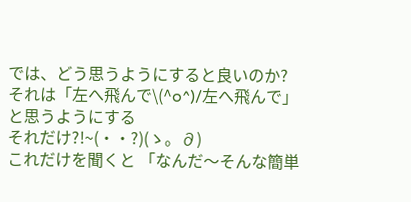では、どう思うようにすると良いのか?
それは「左へ飛んで\(^o^)/左へ飛んで」
と思うようにする
それだけ?!~(・・?)(ゝ。∂)
これだけを聞くと 「なんだ〜そんな簡単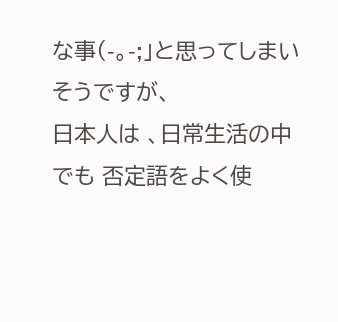な事(-。-;」と思ってしまいそうですが、
日本人は 、日常生活の中でも 否定語をよく使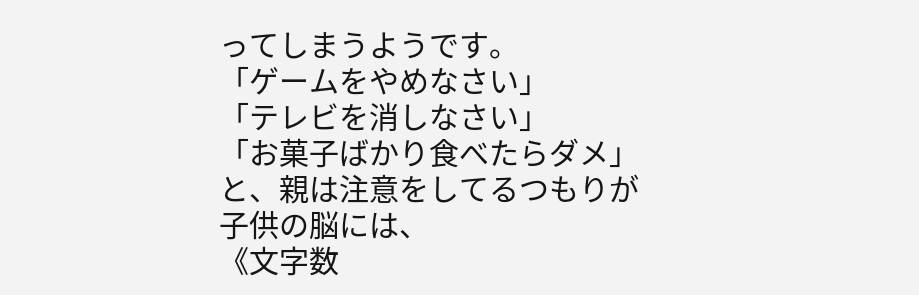ってしまうようです。
「ゲームをやめなさい」
「テレビを消しなさい」
「お菓子ばかり食べたらダメ」
と、親は注意をしてるつもりが
子供の脳には、
《文字数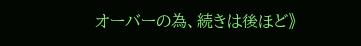オーバーの為、続きは後ほど》